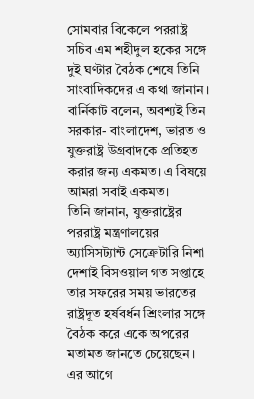সোমবার বিকেলে পররাষ্ট্র সচিব এম শহীদুল হকের সঙ্গে দুই ঘণ্টার বৈঠক শেষে তিনি সাংবাদিকদের এ কথা জানান। বার্নিকাট বলেন, অবশ্যই তিন সরকার- বাংলাদেশ, ভারত ও যুক্তরাষ্ট্র উগ্রবাদকে প্রতিহত করার জন্য একমত। এ বিষয়ে আমরা সবাই একমত।
তিনি জানান, যুক্তরাষ্ট্রের পররাষ্ট্র মন্ত্রণালয়ের অ্যাসিসট্যান্ট সেক্রেটারি নিশা দেশাই বিসওয়াল গত সপ্তাহে তার সফরের সময় ভারতের রাষ্ট্রদূত হর্ষবর্ধন শ্রিংলার সঙ্গে বৈঠক করে একে অপরের মতামত জানতে চেয়েছেন। এর আগে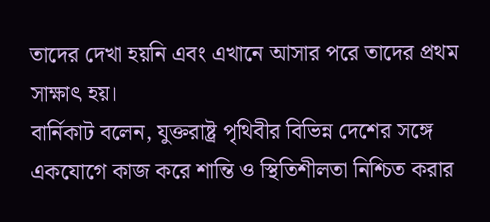তাদের দেখা হয়নি এবং এখানে আসার পরে তাদের প্রথম সাক্ষাৎ হয়।
বার্নিকাট বলেন, যুক্তরাষ্ট্র পৃথিবীর বিভিন্ন দেশের সঙ্গে একযোগে কাজ করে শান্তি ও স্থিতিশীলতা নিশ্চিত করার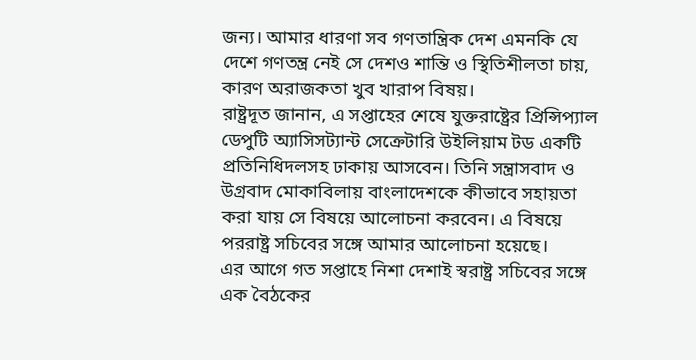জন্য। আমার ধারণা সব গণতান্ত্রিক দেশ এমনকি যে দেশে গণতন্ত্র নেই সে দেশও শান্তি ও স্থিতিশীলতা চায়, কারণ অরাজকতা খুব খারাপ বিষয়।
রাষ্ট্রদূত জানান, এ সপ্তাহের শেষে যুক্তরাষ্ট্রের প্রিন্সিপ্যাল ডেপুটি অ্যাসিসট্যান্ট সেক্রেটারি উইলিয়াম টড একটি প্রতিনিধিদলসহ ঢাকায় আসবেন। তিনি সন্ত্রাসবাদ ও উগ্রবাদ মোকাবিলায় বাংলাদেশকে কীভাবে সহায়তা করা যায় সে বিষয়ে আলোচনা করবেন। এ বিষয়ে পররাষ্ট্র সচিবের সঙ্গে আমার আলোচনা হয়েছে।
এর আগে গত সপ্তাহে নিশা দেশাই স্বরাষ্ট্র সচিবের সঙ্গে এক বৈঠকের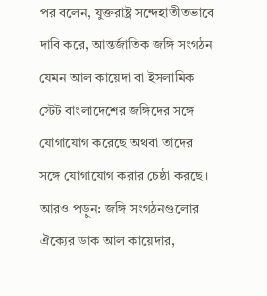পর বলেন, যুক্তরাষ্ট্র সন্দেহাতীতভাবে দাবি করে, আন্তর্জাতিক জঙ্গি সংগঠন যেমন আল কায়েদা বা ইসলামিক স্টেট বাংলাদেশের জঙ্গিদের সঙ্গে যোগাযোগ করেছে অথবা তাদের সঙ্গে যোগাযোগ করার চেষ্ঠা করছে।
আরও পড়ুন: জঙ্গি সংগঠনগুলোর ঐক্যের ডাক আল কায়েদার,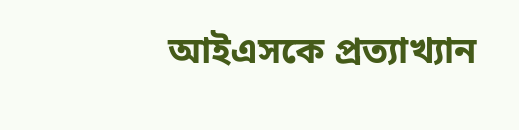আইএসকে প্রত্যাখ্যান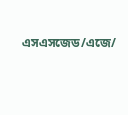এসএসজেড/এজে/